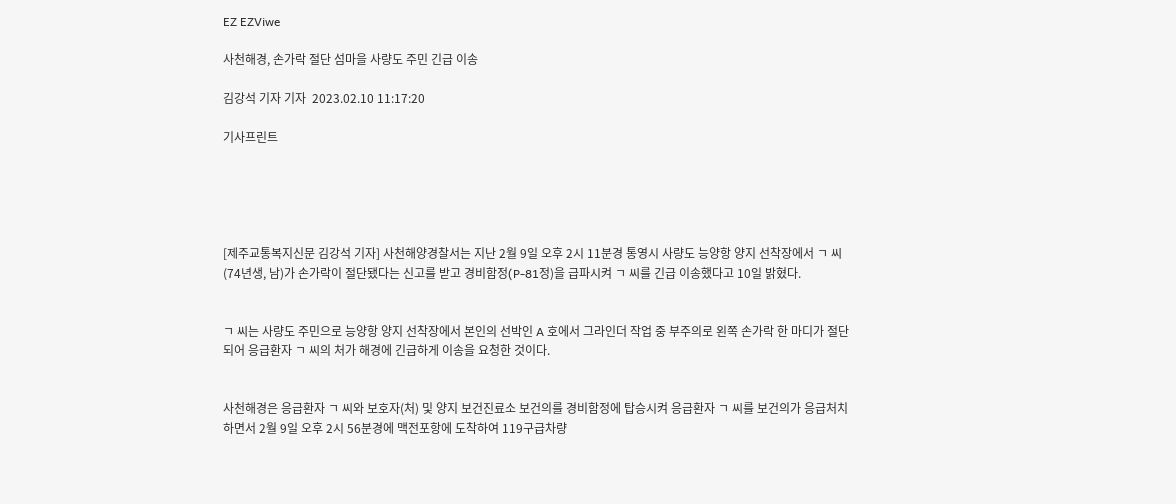EZ EZViwe

사천해경, 손가락 절단 섬마을 사량도 주민 긴급 이송

김강석 기자 기자  2023.02.10 11:17:20

기사프린트





[제주교통복지신문 김강석 기자] 사천해양경찰서는 지난 2월 9일 오후 2시 11분경 통영시 사량도 능양항 양지 선착장에서 ㄱ 씨(74년생, 남)가 손가락이 절단됐다는 신고를 받고 경비함정(P-81정)을 급파시켜 ㄱ 씨를 긴급 이송했다고 10일 밝혔다.


ㄱ 씨는 사량도 주민으로 능양항 양지 선착장에서 본인의 선박인 A 호에서 그라인더 작업 중 부주의로 왼쪽 손가락 한 마디가 절단되어 응급환자 ㄱ 씨의 처가 해경에 긴급하게 이송을 요청한 것이다.


사천해경은 응급환자 ㄱ 씨와 보호자(처) 및 양지 보건진료소 보건의를 경비함정에 탑승시켜 응급환자 ㄱ 씨를 보건의가 응급처치하면서 2월 9일 오후 2시 56분경에 맥전포항에 도착하여 119구급차량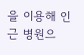을 이용해 인근 병원으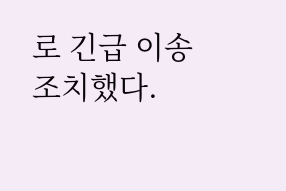로 긴급 이송 조치했다.